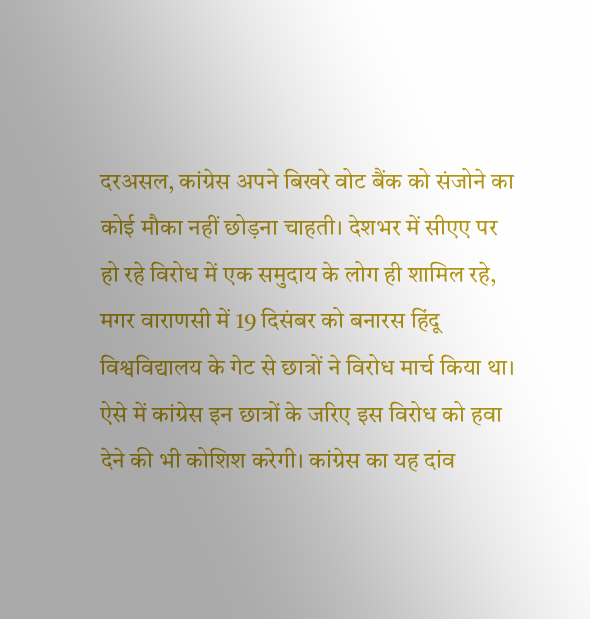दरअसल, कांग्रेस अपने बिखरे वोट बैंक को संजोने का कोई मौका नहीं छोड़ना चाहती। देशभर में सीएए पर हो रहे विरोध में एक समुदाय के लोग ही शामिल रहे, मगर वाराणसी में 19 दिसंबर को बनारस हिंदू विश्वविद्यालय के गेट से छात्रों ने विरोध मार्च किया था।
ऐसे में कांग्रेस इन छात्रों के जरिए इस विरोध को हवा देने की भी कोशिश करेगी। कांग्रेस का यह दांव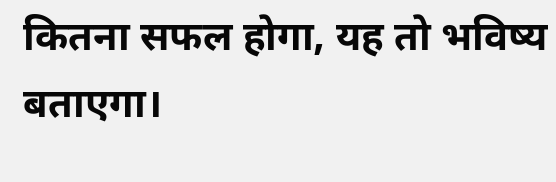कितना सफल होगा, यह तो भविष्य बताएगा।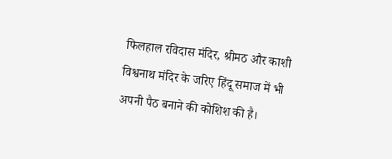फिलहाल रविदास मंदिर, श्रीमठ और काशी विश्वनाथ मंदिर के जरिए हिंदू समाज में भी अपनी पैठ बनाने की कोशिश की है।